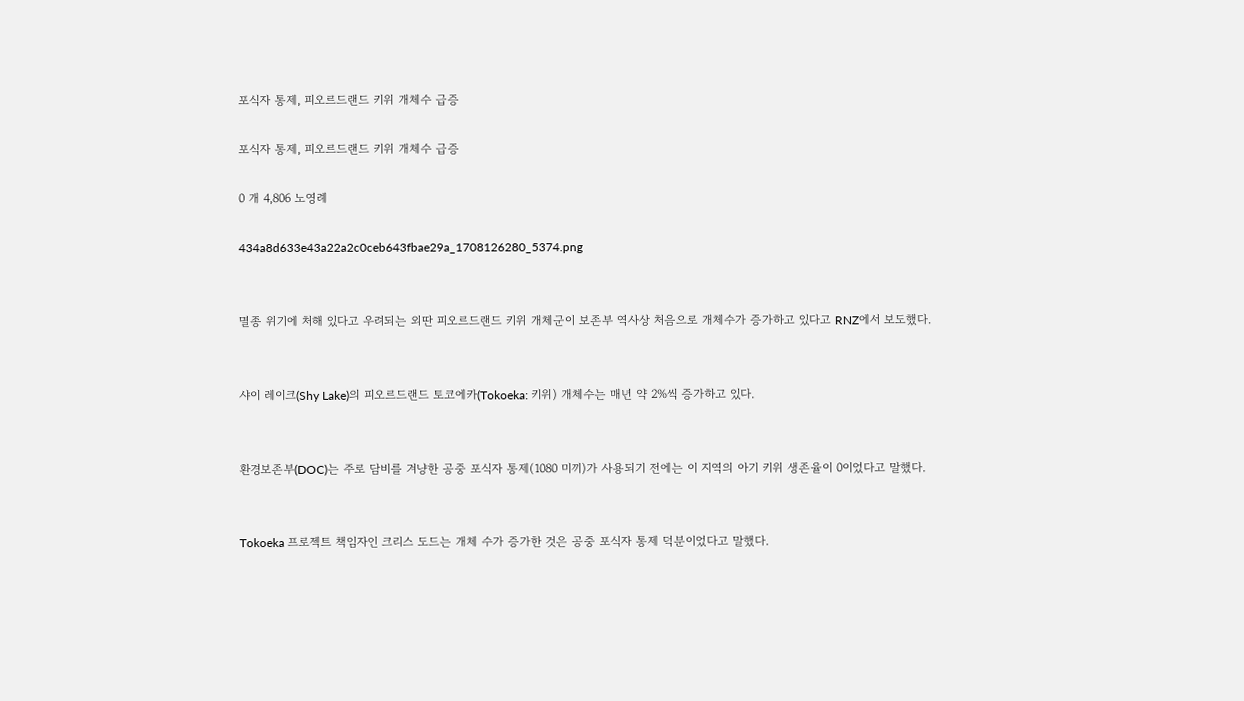포식자 통제, 피오르드랜드 키위 개체수 급증

포식자 통제, 피오르드랜드 키위 개체수 급증

0 개 4,806 노영례

434a8d633e43a22a2c0ceb643fbae29a_1708126280_5374.png


멸종 위기에 처해 있다고 우려되는 외딴 피오르드랜드 키위 개체군이 보존부 역사상 처음으로 개체수가 증가하고 있다고 RNZ에서 보도했다.


샤이 레이크(Shy Lake)의 피오르드랜드 토코에카(Tokoeka: 키위) 개체수는 매년 약 2%씩 증가하고 있다.


환경보존부(DOC)는 주로 담비를 겨냥한 공중 포식자 통제(1080 미끼)가 사용되기 전에는 이 지역의 아기 키위 생존율이 0이었다고 말했다.


Tokoeka 프로젝트 책임자인 크리스 도드는 개체 수가 증가한 것은 공중 포식자 통제 덕분이었다고 말했다.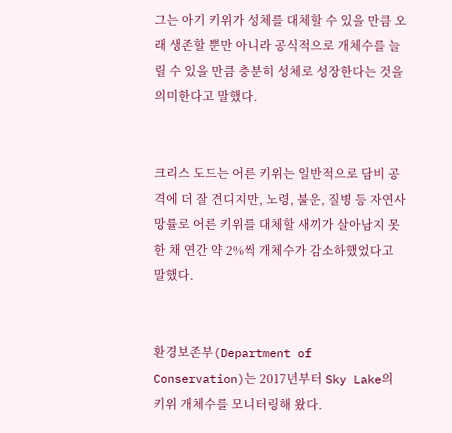그는 아기 키위가 성체를 대체할 수 있을 만큼 오래 생존할 뿐만 아니라 공식적으로 개체수를 늘릴 수 있을 만큼 충분히 성체로 성장한다는 것을 의미한다고 말했다.


크리스 도드는 어른 키위는 일반적으로 담비 공격에 더 잘 견디지만, 노령, 불운, 질병 등 자연사망률로 어른 키위를 대체할 새끼가 살아남지 못한 채 연간 약 2%씩 개체수가 감소하했었다고 말했다.


환경보존부(Department of Conservation)는 2017년부터 Sky Lake의 키위 개체수를 모니터링해 왔다.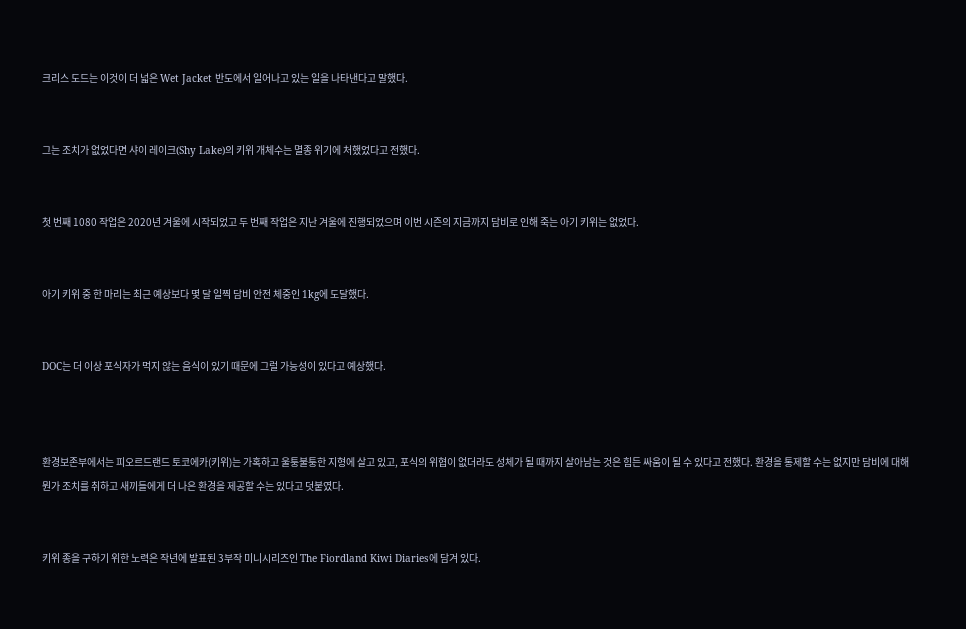크리스 도드는 이것이 더 넓은 Wet Jacket 반도에서 일어나고 있는 일을 나타낸다고 말했다.


그는 조치가 없었다면 샤이 레이크(Shy Lake)의 키위 개체수는 멸종 위기에 처했었다고 전했다.


첫 번째 1080 작업은 2020년 겨울에 시작되었고 두 번째 작업은 지난 겨울에 진행되었으며 이번 시즌의 지금까지 담비로 인해 죽는 아기 키위는 없었다.


아기 키위 중 한 마리는 최근 예상보다 몇 달 일찍 담비 안전 체중인 1kg에 도달했다.


DOC는 더 이상 포식자가 먹지 않는 음식이 있기 때문에 그럴 가능성이 있다고 예상했다.



환경보존부에서는 피오르드랜드 토코에카(키위)는 가혹하고 울퉁불퉁한 지형에 살고 있고, 포식의 위협이 없더라도 성체가 될 때까지 살아남는 것은 힘든 싸움이 될 수 있다고 전했다. 환경을 통제할 수는 없지만 담비에 대해 뭔가 조치를 취하고 새끼들에게 더 나은 환경을 제공할 수는 있다고 덧붙였다.


키위 종을 구하기 위한 노력은 작년에 발표된 3부작 미니시리즈인 The Fiordland Kiwi Diaries에 담겨 있다.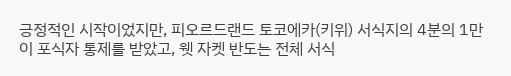긍정적인 시작이었지만, 피오르드랜드 토코에카(키위) 서식지의 4분의 1만이 포식자 통제를 받았고, 웻 자켓 반도는 전체 서식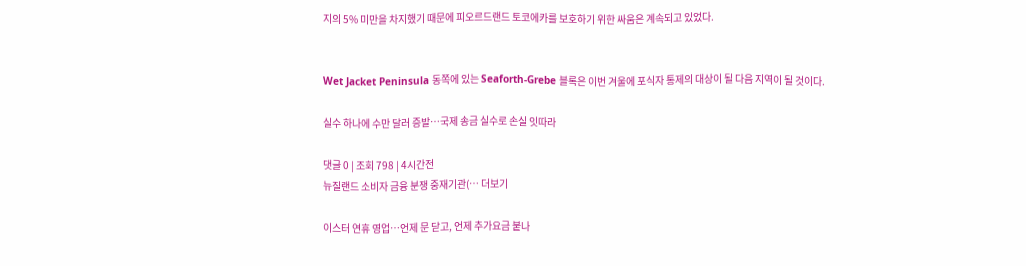지의 5% 미만을 차지했기 때문에 피오르드랜드 토코에카를 보호하기 위한 싸움은 계속되고 있었다.


Wet Jacket Peninsula 동쪽에 있는 Seaforth-Grebe 블록은 이번 겨울에 포식자 통제의 대상이 될 다음 지역이 될 것이다.

실수 하나에 수만 달러 증발…국제 송금 실수로 손실 잇따라

댓글 0 | 조회 798 | 4시간전
뉴질랜드 소비자 금융 분쟁 중재기관(… 더보기

이스터 연휴 영업…언제 문 닫고, 언제 추가요금 붙나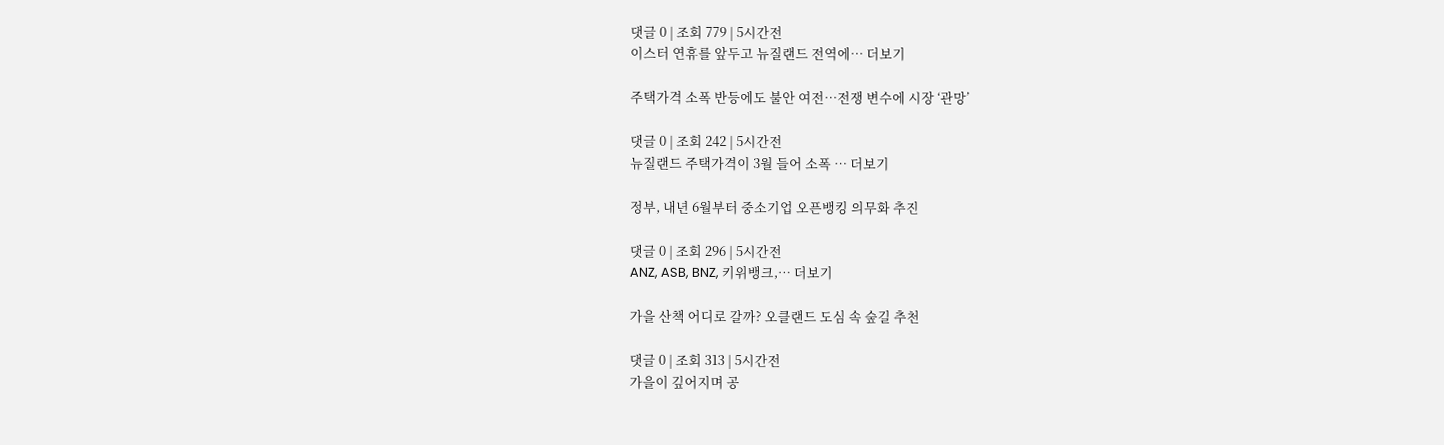댓글 0 | 조회 779 | 5시간전
이스터 연휴를 앞두고 뉴질랜드 전역에… 더보기

주택가격 소폭 반등에도 불안 여전…전쟁 변수에 시장 ‘관망’

댓글 0 | 조회 242 | 5시간전
뉴질랜드 주택가격이 3월 들어 소폭 … 더보기

정부, 내년 6월부터 중소기업 오픈뱅킹 의무화 추진

댓글 0 | 조회 296 | 5시간전
ANZ, ASB, BNZ, 키위뱅크,… 더보기

가을 산책 어디로 갈까? 오클랜드 도심 속 숲길 추천

댓글 0 | 조회 313 | 5시간전
가을이 깊어지며 공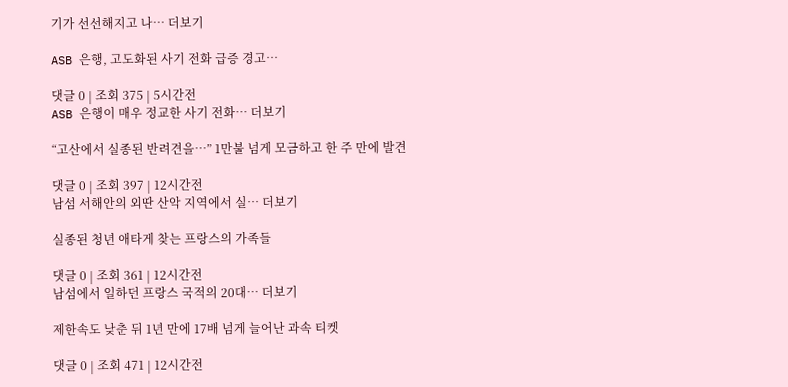기가 선선해지고 나… 더보기

ASB 은행, 고도화된 사기 전화 급증 경고…

댓글 0 | 조회 375 | 5시간전
ASB 은행이 매우 정교한 사기 전화… 더보기

“고산에서 실종된 반려견을…” 1만불 넘게 모금하고 한 주 만에 발견

댓글 0 | 조회 397 | 12시간전
남섬 서해안의 외딴 산악 지역에서 실… 더보기

실종된 청년 애타게 찾는 프랑스의 가족들

댓글 0 | 조회 361 | 12시간전
남섬에서 일하던 프랑스 국적의 20대… 더보기

제한속도 낮춘 뒤 1년 만에 17배 넘게 늘어난 과속 티켓

댓글 0 | 조회 471 | 12시간전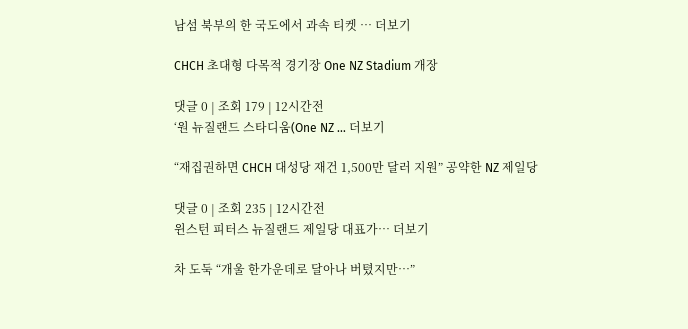남섬 북부의 한 국도에서 과속 티켓 … 더보기

CHCH 초대형 다목적 경기장 One NZ Stadium 개장

댓글 0 | 조회 179 | 12시간전
‘원 뉴질랜드 스타디움(One NZ … 더보기

“재집권하면 CHCH 대성당 재건 1,500만 달러 지원” 공약한 NZ 제일당

댓글 0 | 조회 235 | 12시간전
윈스턴 피터스 뉴질랜드 제일당 대표가… 더보기

차 도둑 “개울 한가운데로 달아나 버텼지만…”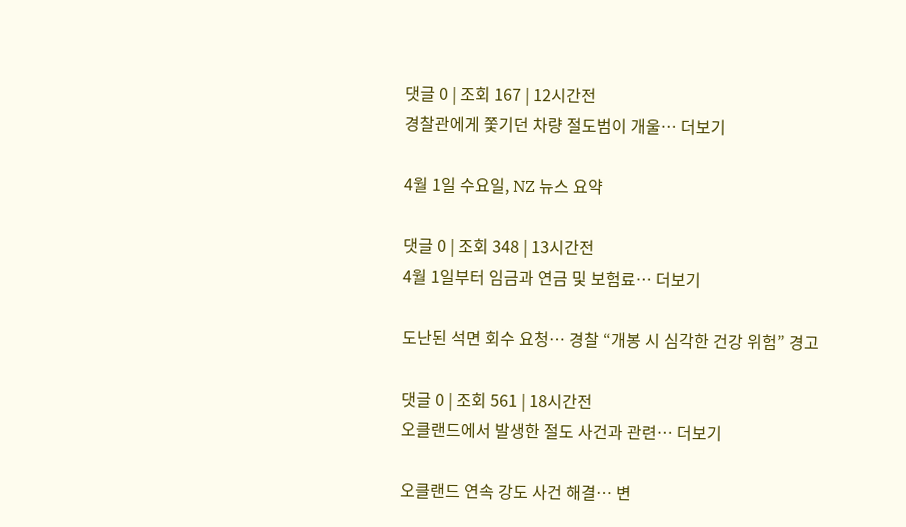댓글 0 | 조회 167 | 12시간전
경찰관에게 쫓기던 차량 절도범이 개울… 더보기

4월 1일 수요일, NZ 뉴스 요약

댓글 0 | 조회 348 | 13시간전
4월 1일부터 임금과 연금 및 보험료… 더보기

도난된 석면 회수 요청… 경찰 “개봉 시 심각한 건강 위험” 경고

댓글 0 | 조회 561 | 18시간전
오클랜드에서 발생한 절도 사건과 관련… 더보기

오클랜드 연속 강도 사건 해결… 변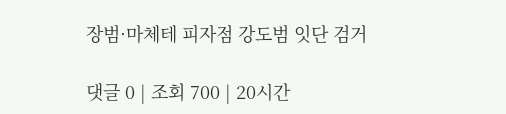장범·마체테 피자점 강도범 잇단 검거

댓글 0 | 조회 700 | 20시간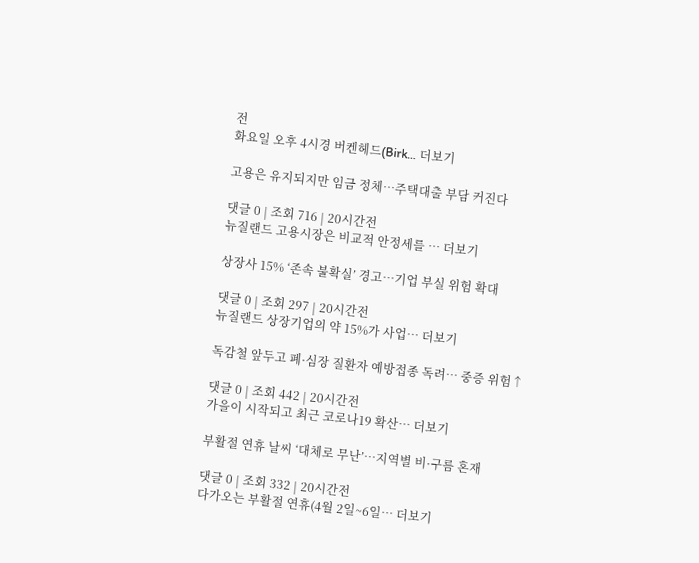전
화요일 오후 4시경 버켄헤드(Birk… 더보기

고용은 유지되지만 임금 정체…주택대출 부담 커진다

댓글 0 | 조회 716 | 20시간전
뉴질랜드 고용시장은 비교적 안정세를 … 더보기

상장사 15% ‘존속 불확실’ 경고…기업 부실 위험 확대

댓글 0 | 조회 297 | 20시간전
뉴질랜드 상장기업의 약 15%가 사업… 더보기

독감철 앞두고 폐·심장 질환자 예방접종 독려… 중증 위험↑

댓글 0 | 조회 442 | 20시간전
가을이 시작되고 최근 코로나19 확산… 더보기

부활절 연휴 날씨 ‘대체로 무난’…지역별 비·구름 혼재

댓글 0 | 조회 332 | 20시간전
다가오는 부활절 연휴(4월 2일~6일… 더보기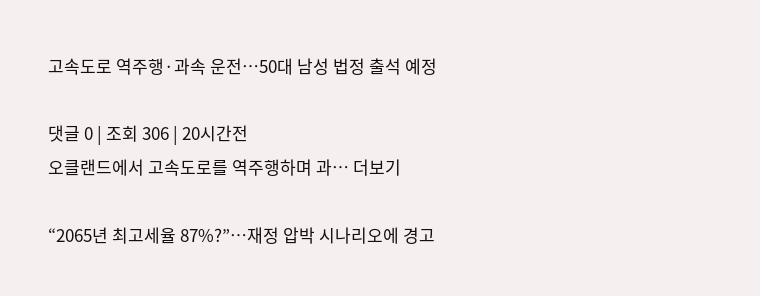고속도로 역주행·과속 운전…50대 남성 법정 출석 예정

댓글 0 | 조회 306 | 20시간전
오클랜드에서 고속도로를 역주행하며 과… 더보기

“2065년 최고세율 87%?”…재정 압박 시나리오에 경고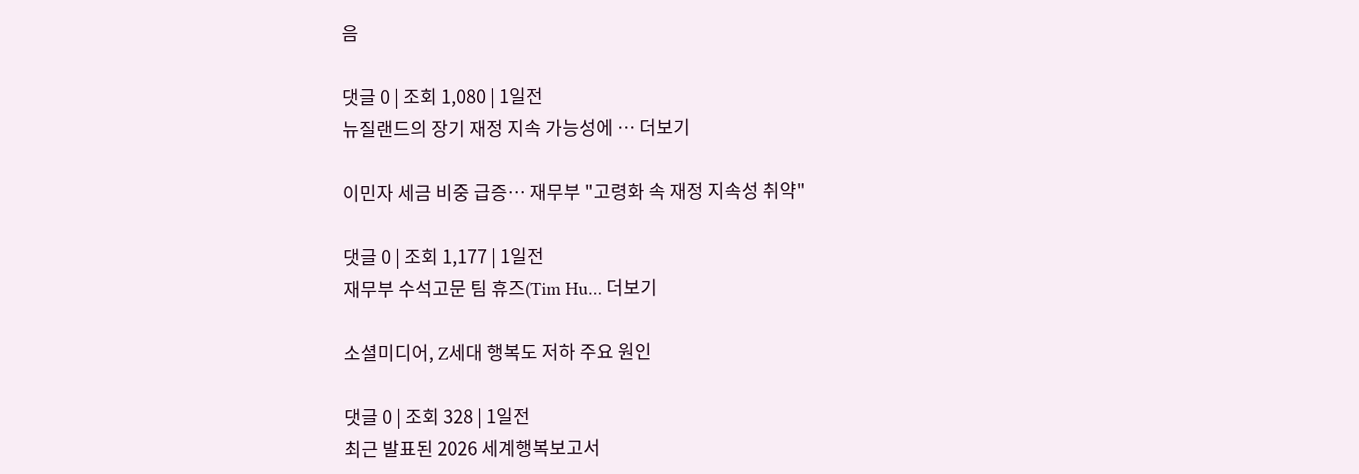음

댓글 0 | 조회 1,080 | 1일전
뉴질랜드의 장기 재정 지속 가능성에 … 더보기

이민자 세금 비중 급증… 재무부 "고령화 속 재정 지속성 취약"

댓글 0 | 조회 1,177 | 1일전
재무부 수석고문 팀 휴즈(Tim Hu… 더보기

소셜미디어, Z세대 행복도 저하 주요 원인

댓글 0 | 조회 328 | 1일전
최근 발표된 2026 세계행복보고서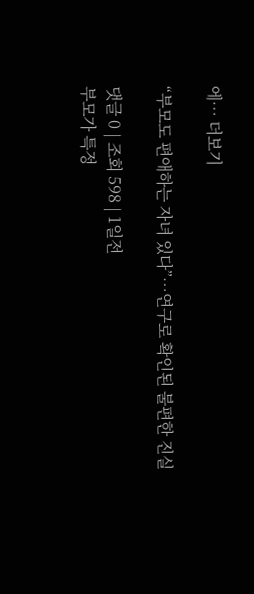에… 더보기

“부모도 편애하는 자녀 있다”…연구로 확인된 불편한 진실

댓글 0 | 조회 598 | 1일전
부모가 특정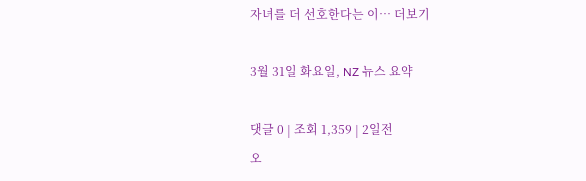자녀를 더 선호한다는 이… 더보기

3월 31일 화요일, NZ 뉴스 요약

댓글 0 | 조회 1,359 | 2일전
오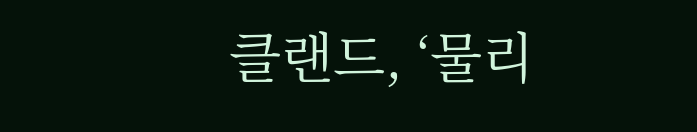클랜드, ‘물리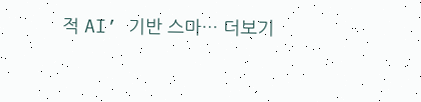적 AI’ 기반 스마… 더보기